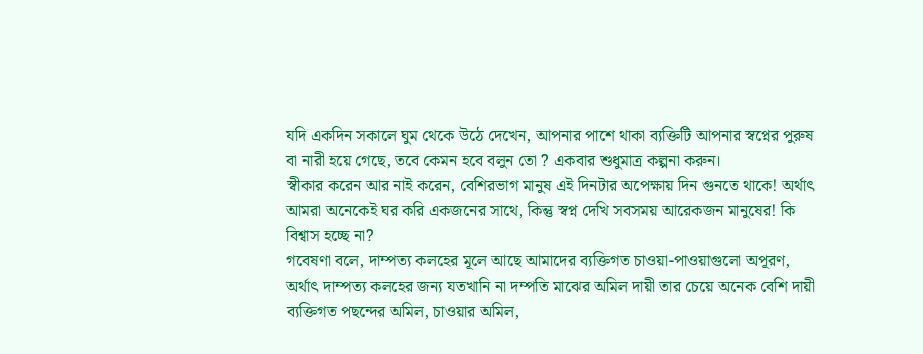যদি একদিন সকালে ঘুম থেকে উঠে দেখেন, আপনার পাশে থাকা ব্যক্তিটি আপনার স্বপ্নের পুরুষ বা নারী হয়ে গেছে, তবে কেমন হবে বলুন তো ? একবার শুধুমাত্র কল্পনা করুন।
স্বীকার করেন আর নাই করেন, বেশিরভাগ মানুষ এই দিনটার অপেক্ষায় দিন গুনতে থাকে! অর্থাৎ আমরা অনেকেই ঘর করি একজনের সাথে, কিন্তু স্বপ্ন দেখি সবসময় আরেকজন মানুষের! কি বিশ্বাস হচ্ছে না?
গবেষণা বলে, দাম্পত্য কলহের মূলে আছে আমাদের ব্যক্তিগত চাওয়া-পাওয়াগুলো অপূরণ, অর্থাৎ দাম্পত্য কলহের জন্য যতখানি না দম্পতি মাঝের অমিল দায়ী তার চেয়ে অনেক বেশি দায়ী ব্যক্তিগত পছন্দের অমিল, চাওয়ার অমিল,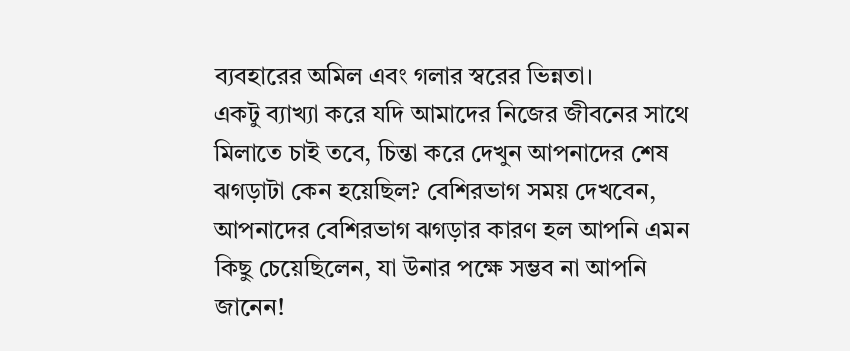ব্যবহারের অমিল এবং গলার স্বরের ভিন্নতা।
একটু ব্যাখ্যা করে যদি আমাদের নিজের জীবনের সাথে মিলাতে চাই তবে, চিন্তা করে দেখুন আপনাদের শেষ ঝগড়াটা কেন হয়েছিল? বেশিরভাগ সময় দেখবেন, আপনাদের বেশিরভাগ ঝগড়ার কারণ হল আপনি এমন কিছু চেয়েছিলেন, যা উনার পক্ষে সম্ভব না আপনি জানেন!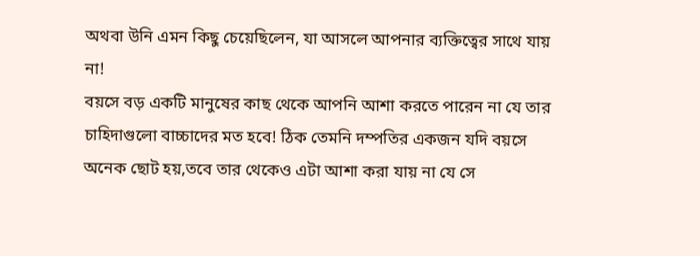অথবা উনি এমন কিছু চেয়েছিলেন, যা আসলে আপনার ব্যক্তিত্বের সাথে যায় না!
বয়সে বড় একটি মানুষের কাছ থেকে আপনি আশা করতে পারেন না যে তার চাহিদাগুলো বাচ্চাদের মত হবে! ঠিক তেমনি দম্পতির একজন যদি বয়সে অনেক ছোট হয়,তবে তার থেকেও এটা আশা করা যায় না যে সে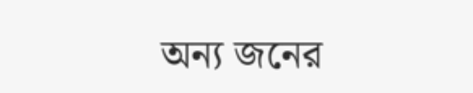অন্য জনের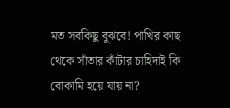মত সবকিছু বুঝবে! পাখির কাছ থেকে সাঁতার কাঁটার চাহিদাই কি বোকামি হয়ে যায় না?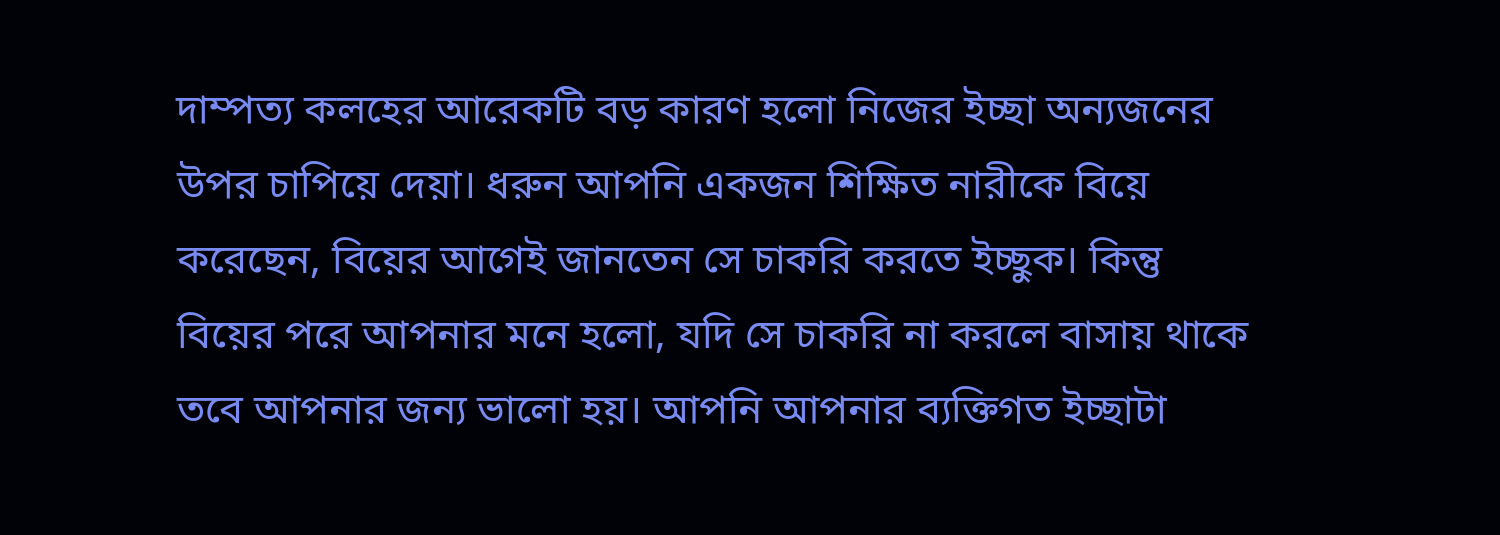দাম্পত্য কলহের আরেকটি বড় কারণ হলো নিজের ইচ্ছা অন্যজনের উপর চাপিয়ে দেয়া। ধরুন আপনি একজন শিক্ষিত নারীকে বিয়ে করেছেন, বিয়ের আগেই জানতেন সে চাকরি করতে ইচ্ছুক। কিন্তু বিয়ের পরে আপনার মনে হলো, যদি সে চাকরি না করলে বাসায় থাকে তবে আপনার জন্য ভালো হয়। আপনি আপনার ব্যক্তিগত ইচ্ছাটা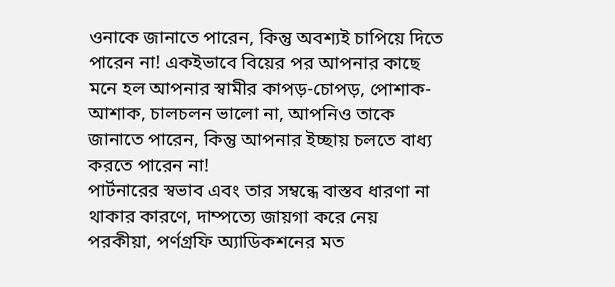ওনাকে জানাতে পারেন, কিন্তু অবশ্যই চাপিয়ে দিতে পারেন না! একইভাবে বিয়ের পর আপনার কাছে মনে হল আপনার স্বামীর কাপড়-চোপড়, পোশাক-আশাক, চালচলন ভালো না, আপনিও তাকে জানাতে পারেন, কিন্তু আপনার ইচ্ছায় চলতে বাধ্য করতে পারেন না!
পার্টনারের স্বভাব এবং তার সম্বন্ধে বাস্তব ধারণা না থাকার কারণে, দাম্পত্যে জায়গা করে নেয় পরকীয়া, পর্ণগ্রফি অ্যাডিকশনের মত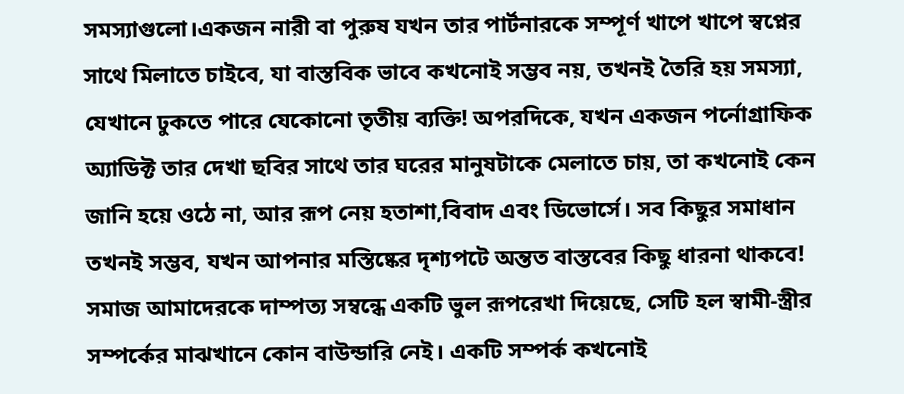সমস্যাগুলো।একজন নারী বা পুরুষ যখন তার পার্টনারকে সম্পূর্ণ খাপে খাপে স্বপ্নের সাথে মিলাতে চাইবে, যা বাস্তবিক ভাবে কখনোই সম্ভব নয়, তখনই তৈরি হয় সমস্যা, যেখানে ঢুকতে পারে যেকোনো তৃতীয় ব্যক্তি! অপরদিকে, যখন একজন পর্নোগ্রাফিক অ্যাডিক্ট তার দেখা ছবির সাথে তার ঘরের মানুষটাকে মেলাতে চায়, তা কখনোই কেন জানি হয়ে ওঠে না, আর রূপ নেয় হতাশা,বিবাদ এবং ডিভোর্সে। সব কিছুর সমাধান তখনই সম্ভব, যখন আপনার মস্তিষ্কের দৃশ্যপটে অন্তত বাস্তবের কিছু ধারনা থাকবে!
সমাজ আমাদেরকে দাম্পত্য সম্বন্ধে একটি ভুল রূপরেখা দিয়েছে, সেটি হল স্বামী-স্ত্রীর সম্পর্কের মাঝখানে কোন বাউন্ডারি নেই। একটি সম্পর্ক কখনোই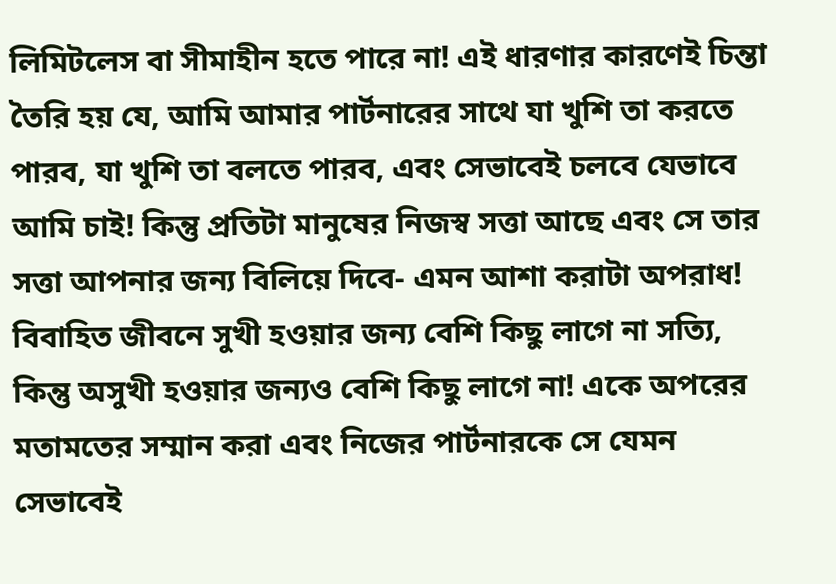লিমিটলেস বা সীমাহীন হতে পারে না! এই ধারণার কারণেই চিন্তা তৈরি হয় যে, আমি আমার পার্টনারের সাথে যা খুশি তা করতে পারব, যা খুশি তা বলতে পারব, এবং সেভাবেই চলবে যেভাবে আমি চাই! কিন্তু প্রতিটা মানুষের নিজস্ব সত্তা আছে এবং সে তার সত্তা আপনার জন্য বিলিয়ে দিবে- এমন আশা করাটা অপরাধ!
বিবাহিত জীবনে সুখী হওয়ার জন্য বেশি কিছু লাগে না সত্যি, কিন্তু অসুখী হওয়ার জন্যও বেশি কিছু লাগে না! একে অপরের মতামতের সম্মান করা এবং নিজের পার্টনারকে সে যেমন সেভাবেই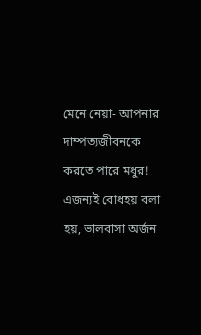মেনে নেয়া- আপনার দাম্পত্যজীবনকে করতে পারে মধুর!
এজন্যই বোধহয় বলা হয়, ভালবাসা অর্জন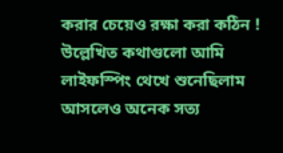করার চেয়েও রক্ষা করা কঠিন !
উল্লেখিত কথাগুলো আমি লাইফস্পিং থেখে শুনেছিলাম আসলেও অনেক সত্য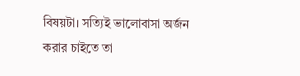বিষয়টা। সত্যিই ভালোবাসা অর্জন করার চাইতে তা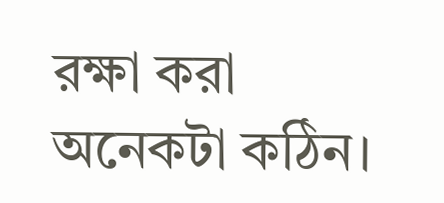রক্ষা করা অনেকটা কঠিন।